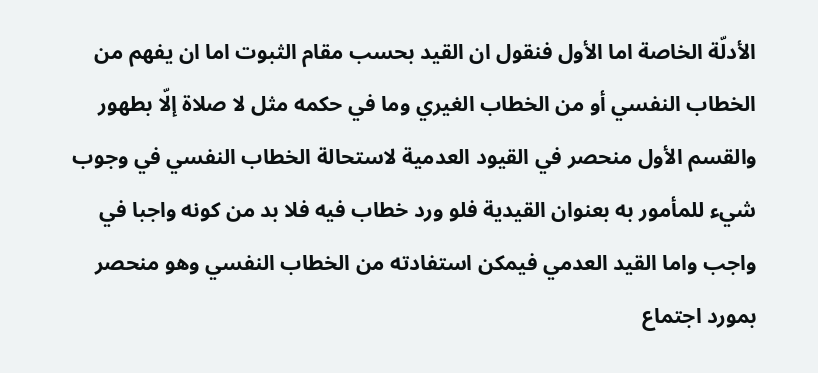الأدلّة الخاصة اما الأول فنقول ان القيد بحسب مقام الثبوت اما ان يفهم من الخطاب النفسي أو من الخطاب الغيري وما في حكمه مثل لا صلاة إلّا بطهور والقسم الأول منحصر في القيود العدمية لاستحالة الخطاب النفسي في وجوب شيء للمأمور به بعنوان القيدية فلو ورد خطاب فيه فلا بد من كونه واجبا في واجب واما القيد العدمي فيمكن استفادته من الخطاب النفسي وهو منحصر بمورد اجتماع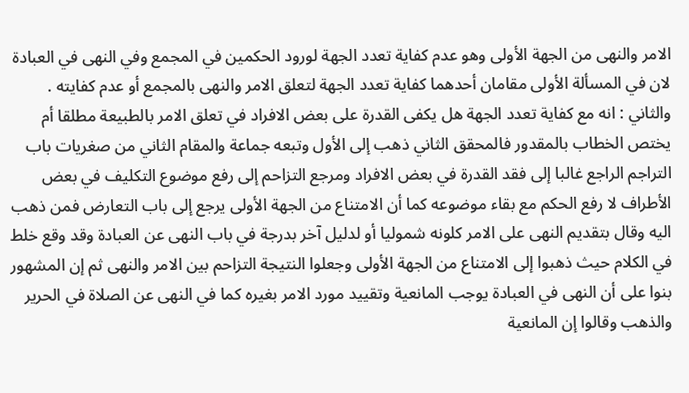الامر والنهى من الجهة الأولى وهو عدم كفاية تعدد الجهة لورود الحكمين في المجمع وفي النهى في العبادة لان في المسألة الأولى مقامان أحدهما كفاية تعدد الجهة لتعلق الامر والنهى بالمجمع أو عدم كفايته .
والثاني : انه مع كفاية تعدد الجهة هل يكفى القدرة على بعض الافراد في تعلق الامر بالطبيعة مطلقا أم يختص الخطاب بالمقدور فالمحقق الثاني ذهب إلى الأول وتبعه جماعة والمقام الثاني من صغريات باب التراجم الراجع غالبا إلى فقد القدرة في بعض الافراد ومرجع التزاحم إلى رفع موضوع التكليف في بعض الأطراف لا رفع الحكم مع بقاء موضوعه كما أن الامتناع من الجهة الأولى يرجع إلى باب التعارض فمن ذهب اليه وقال بتقديم النهى على الامر كلونه شموليا أو لدليل آخر بدرجة في باب النهى عن العبادة وقد وقع خلط في الكلام حيث ذهبوا إلى الامتناع من الجهة الأولى وجعلوا النتيجة التزاحم بين الامر والنهى ثم إن المشهور بنوا على أن النهى في العبادة يوجب المانعية وتقييد مورد الامر بغيره كما في النهى عن الصلاة في الحرير والذهب وقالوا إن المانعية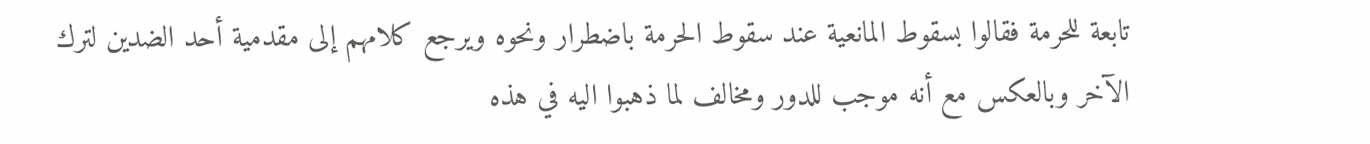تابعة للحرمة فقالوا بسقوط المانعية عند سقوط الحرمة باضطرار ونحوه ويرجع كلامهم إلى مقدمية أحد الضدين لترك الآخر وبالعكس مع أنه موجب للدور ومخالف لما ذهبوا اليه في هذه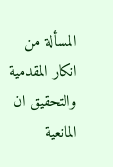المسألة من انكار المقدمية والتحقيق ان المانعية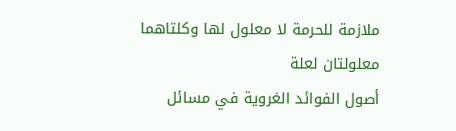ملازمة للحرمة لا معلول لها وكلتاهما معلولتان لعلة
أصول الفوائد الغروية في مسائل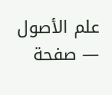علم الأصول — صفحة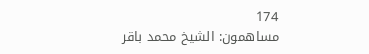174
مساهمون: الشيخ محمد باقر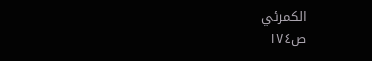الكمرئي
ص١٧٤